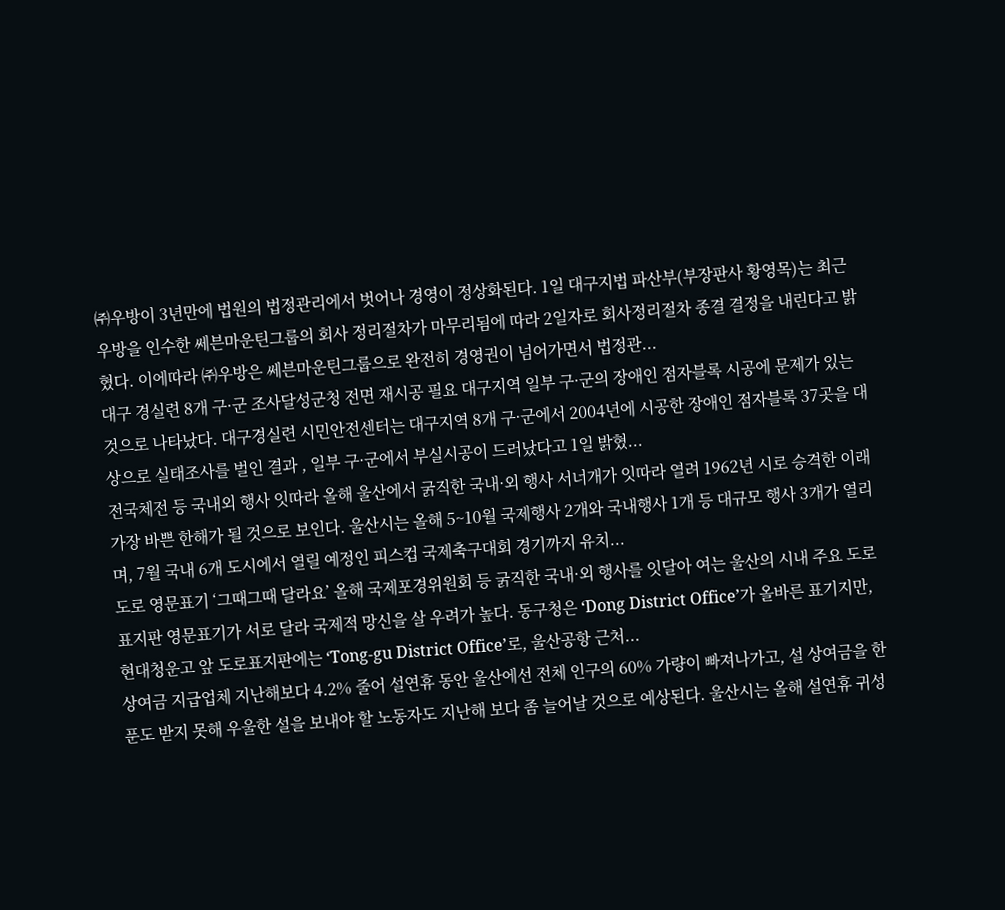㈜우방이 3년만에 법원의 법정관리에서 벗어나 경영이 정상화된다. 1일 대구지법 파산부(부장판사 황영목)는 최근 우방을 인수한 쎄븐마운틴그룹의 회사 정리절차가 마무리됨에 따라 2일자로 회사정리절차 종결 결정을 내린다고 밝혔다. 이에따라 ㈜우방은 쎄븐마운틴그룹으로 완전히 경영권이 넘어가면서 법정관...
대구 경실련 8개 구·군 조사달성군청 전면 재시공 필요 대구지역 일부 구·군의 장애인 점자블록 시공에 문제가 있는 것으로 나타났다. 대구경실련 시민안전센터는 대구지역 8개 구·군에서 2004년에 시공한 장애인 점자블록 37곳을 대상으로 실태조사를 벌인 결과 , 일부 구·군에서 부실시공이 드러났다고 1일 밝혔...
전국체전 등 국내외 행사 잇따라 올해 울산에서 굵직한 국내·외 행사 서너개가 잇따라 열려 1962년 시로 승격한 이래 가장 바쁜 한해가 될 것으로 보인다. 울산시는 올해 5~10월 국제행사 2개와 국내행사 1개 등 대규모 행사 3개가 열리며, 7월 국내 6개 도시에서 열릴 예정인 피스컵 국제축구대회 경기까지 유치...
도로 영문표기 ‘그때그때 달라요’ 올해 국제포경위원회 등 굵직한 국내·외 행사를 잇달아 여는 울산의 시내 주요 도로표지판 영문표기가 서로 달라 국제적 망신을 살 우려가 높다. 동구청은 ‘Dong District Office’가 올바른 표기지만, 현대청운고 앞 도로표지판에는 ‘Tong-gu District Office’로, 울산공항 근처...
상여금 지급업체 지난해보다 4.2% 줄어 설연휴 동안 울산에선 전체 인구의 60% 가량이 빠져나가고, 설 상여금을 한푼도 받지 못해 우울한 설을 보내야 할 노동자도 지난해 보다 좀 늘어날 것으로 예상된다. 울산시는 올해 설연휴 귀성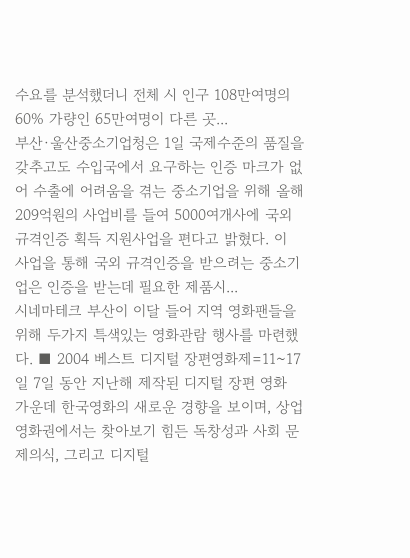수요를 분석했더니 전체 시 인구 108만여명의 60% 가량인 65만여명이 다른 곳...
부산·울산중소기업청은 1일 국제수준의 품질을 갖추고도 수입국에서 요구하는 인증 마크가 없어 수출에 어려움을 겪는 중소기업을 위해 올해 209억원의 사업비를 들여 5000여개사에 국외 규격인증 획득 지원사업을 편다고 밝혔다. 이 사업을 통해 국외 규격인증을 받으려는 중소기업은 인증을 받는데 필요한 제품시...
시네마테크 부산이 이달 들어 지역 영화팬들을 위해 두가지 특색있는 영화관람 행사를 마련했다. ■ 2004 베스트 디지털 장편영화제=11~17일 7일 동안 지난해 제작된 디지털 장편 영화 가운데 한국영화의 새로운 경향을 보이며, 상업영화권에서는 찾아보기 힘든 독창성과 사회 문제의식, 그리고 디지털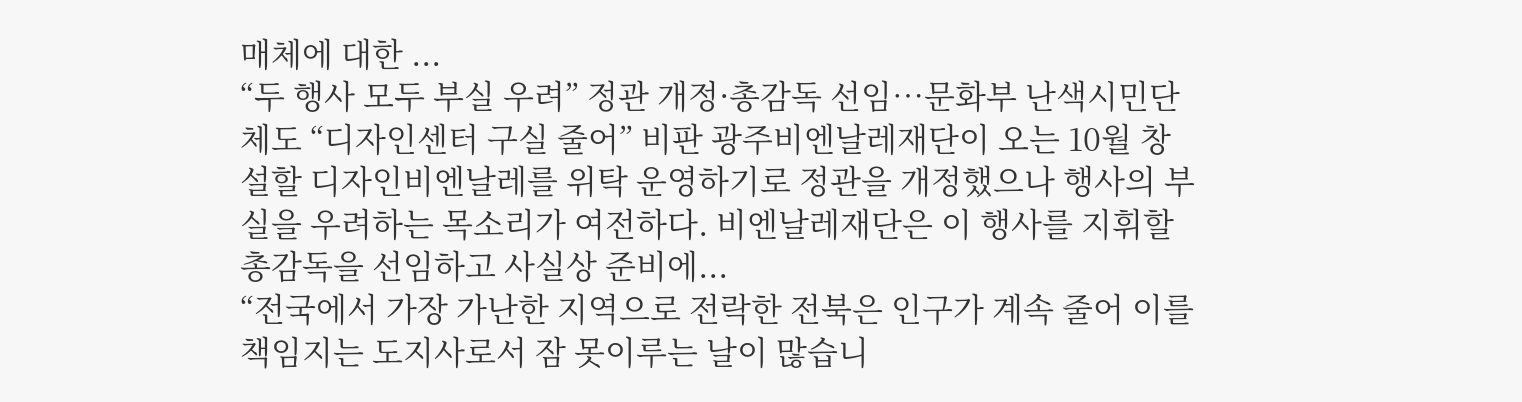매체에 대한 ...
“두 행사 모두 부실 우려” 정관 개정·총감독 선임…문화부 난색시민단체도 “디자인센터 구실 줄어” 비판 광주비엔날레재단이 오는 10월 창설할 디자인비엔날레를 위탁 운영하기로 정관을 개정했으나 행사의 부실을 우려하는 목소리가 여전하다. 비엔날레재단은 이 행사를 지휘할 총감독을 선임하고 사실상 준비에...
“전국에서 가장 가난한 지역으로 전락한 전북은 인구가 계속 줄어 이를 책임지는 도지사로서 잠 못이루는 날이 많습니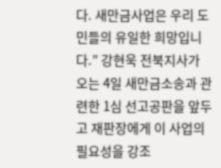다. 새만금사업은 우리 도민들의 유일한 희망입니다.” 강현욱 전북지사가 오는 4일 새만금소송과 관련한 1심 선고공판을 앞두고 재판장에게 이 사업의 필요성을 강조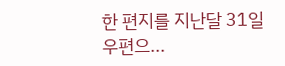한 편지를 지난달 31일 우편으...